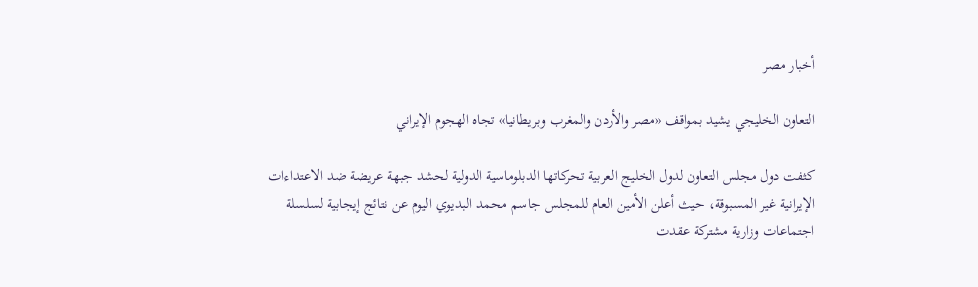أخبار مصر

التعاون الخليجي يشيد بمواقف «مصر والأردن والمغرب وبريطانيا» تجاه الهجوم الإيراني

كثفت دول مجلس التعاون لدول الخليج العربية تحركاتها الدبلوماسية الدولية لحشد جبهة عريضة ضد الاعتداءات الإيرانية غير المسبوقة، حيث أعلن الأمين العام للمجلس جاسم محمد البديوي اليوم عن نتائج إيجابية لسلسلة اجتماعات وزارية مشتركة عقدت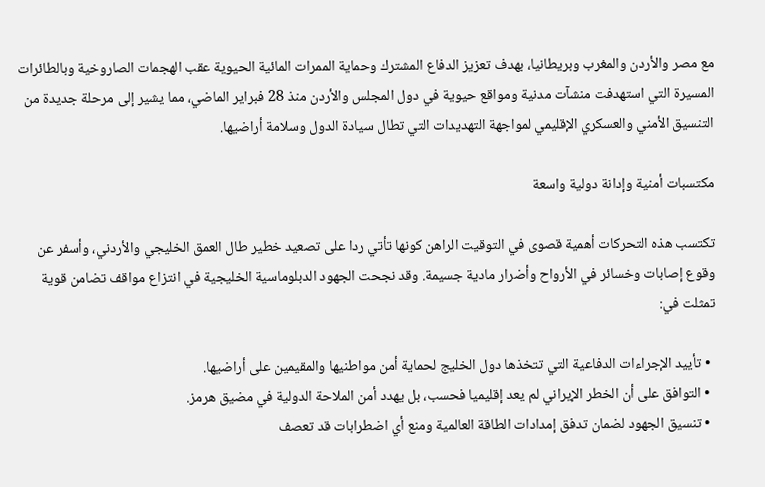مع مصر والأردن والمغرب وبريطانيا، بهدف تعزيز الدفاع المشترك وحماية الممرات المائية الحيوية عقب الهجمات الصاروخية وبالطائرات المسيرة التي استهدفت منشآت مدنية ومواقع حيوية في دول المجلس والأردن منذ 28 فبراير الماضي، مما يشير إلى مرحلة جديدة من التنسيق الأمني والعسكري الإقليمي لمواجهة التهديدات التي تطال سيادة الدول وسلامة أراضيها.

مكتسبات أمنية وإدانة دولية واسعة

تكتسب هذه التحركات أهمية قصوى في التوقيت الراهن كونها تأتي ردا على تصعيد خطير طال العمق الخليجي والأردني، وأسفر عن وقوع إصابات وخسائر في الأرواح وأضرار مادية جسيمة. وقد نجحت الجهود الدبلوماسية الخليجية في انتزاع مواقف تضامن قوية تمثلت في:

  • تأييد الإجراءات الدفاعية التي تتخذها دول الخليج لحماية أمن مواطنيها والمقيمين على أراضيها.
  • التوافق على أن الخطر الإيراني لم يعد إقليميا فحسب، بل يهدد أمن الملاحة الدولية في مضيق هرمز.
  • تنسيق الجهود لضمان تدفق إمدادات الطاقة العالمية ومنع أي اضطرابات قد تعصف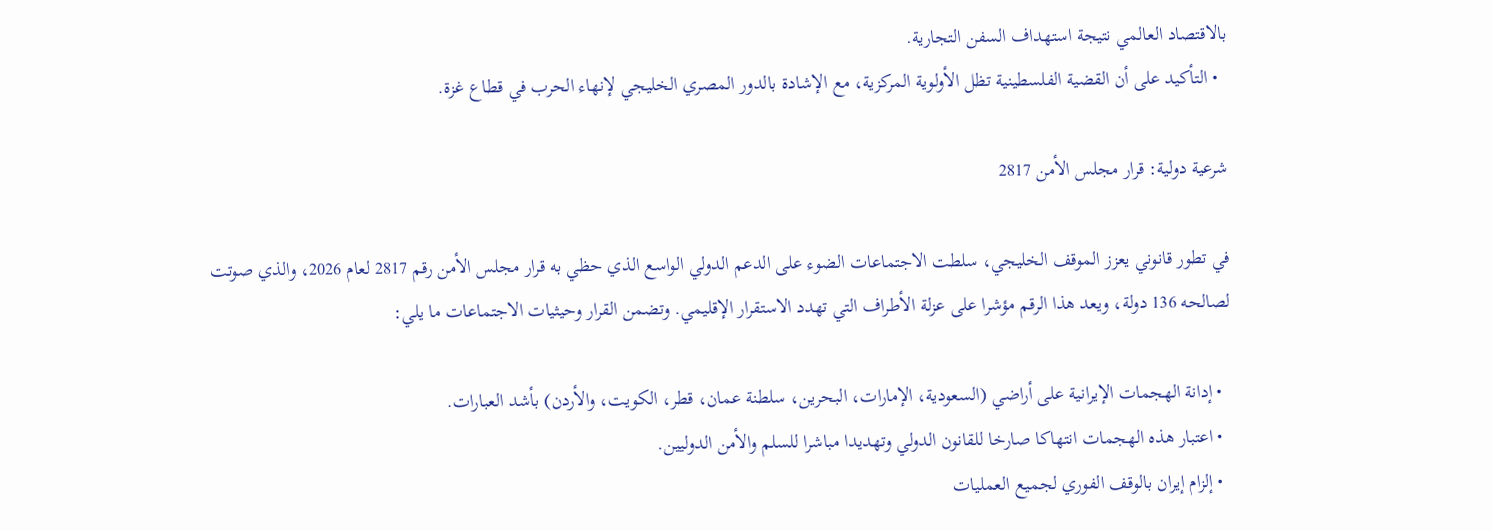بالاقتصاد العالمي نتيجة استهداف السفن التجارية.
  • التأكيد على أن القضية الفلسطينية تظل الأولوية المركزية، مع الإشادة بالدور المصري الخليجي لإنهاء الحرب في قطاع غزة.

شرعية دولية: قرار مجلس الأمن 2817

في تطور قانوني يعزز الموقف الخليجي، سلطت الاجتماعات الضوء على الدعم الدولي الواسع الذي حظي به قرار مجلس الأمن رقم 2817 لعام 2026، والذي صوتت لصالحه 136 دولة، ويعد هذا الرقم مؤشرا على عزلة الأطراف التي تهدد الاستقرار الإقليمي. وتضمن القرار وحيثيات الاجتماعات ما يلي:

  • إدانة الهجمات الإيرانية على أراضي (السعودية، الإمارات، البحرين، سلطنة عمان، قطر، الكويت، والأردن) بأشد العبارات.
  • اعتبار هذه الهجمات انتهاكا صارخا للقانون الدولي وتهديدا مباشرا للسلم والأمن الدوليين.
  • إلزام إيران بالوقف الفوري لجميع العمليات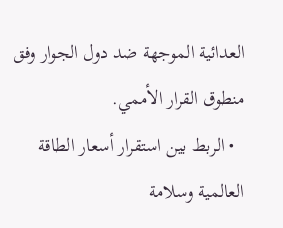العدائية الموجهة ضد دول الجوار وفق منطوق القرار الأممي.
  • الربط بين استقرار أسعار الطاقة العالمية وسلامة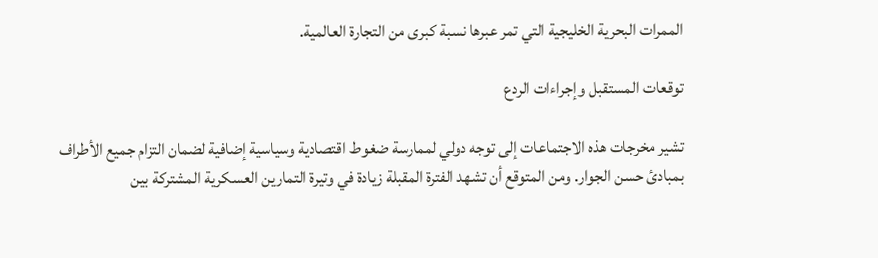الممرات البحرية الخليجية التي تمر عبرها نسبة كبرى من التجارة العالمية.

توقعات المستقبل وإجراءات الردع

تشير مخرجات هذه الاجتماعات إلى توجه دولي لممارسة ضغوط اقتصادية وسياسية إضافية لضمان التزام جميع الأطراف بمبادئ حسن الجوار. ومن المتوقع أن تشهد الفترة المقبلة زيادة في وتيرة التمارين العسكرية المشتركة بين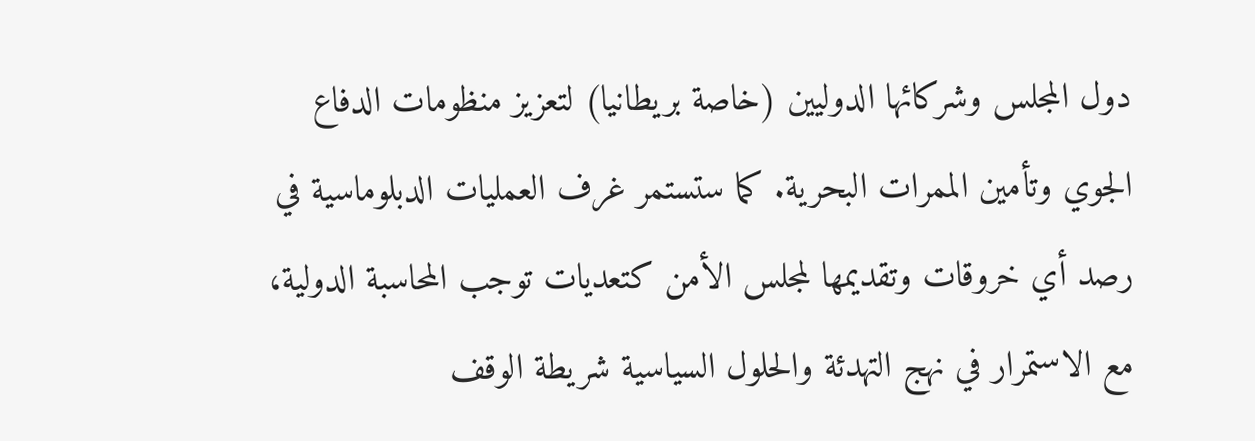دول المجلس وشركائها الدوليين (خاصة بريطانيا) لتعزيز منظومات الدفاع الجوي وتأمين الممرات البحرية. كما ستستمر غرف العمليات الدبلوماسية في رصد أي خروقات وتقديمها لمجلس الأمن كتعديات توجب المحاسبة الدولية، مع الاستمرار في نهج التهدئة والحلول السياسية شريطة الوقف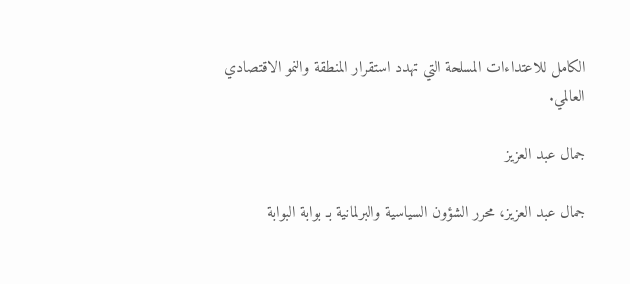الكامل للاعتداءات المسلحة التي تهدد استقرار المنطقة والنمو الاقتصادي العالمي.

جمال عبد العزيز

جمال عبد العزيز، محرر الشؤون السياسية والبرلمانية بـ بوابة البوابة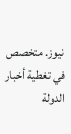نيوز. متخصص في تغطية أخبار الدولة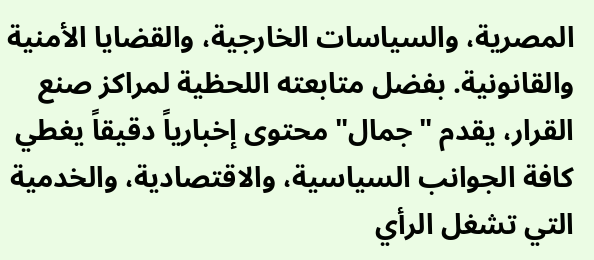المصرية، والسياسات الخارجية، والقضايا الأمنية والقانونية. بفضل متابعته اللحظية لمراكز صنع القرار، يقدم "جمال" محتوى إخبارياً دقيقاً يغطي كافة الجوانب السياسية، والاقتصادية، والخدمية التي تشغل الرأي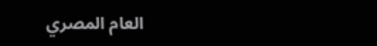العام المصري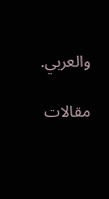والعربي.

مقالات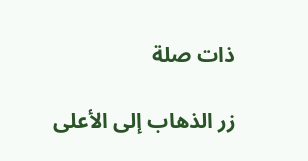ذات صلة

زر الذهاب إلى الأعلى